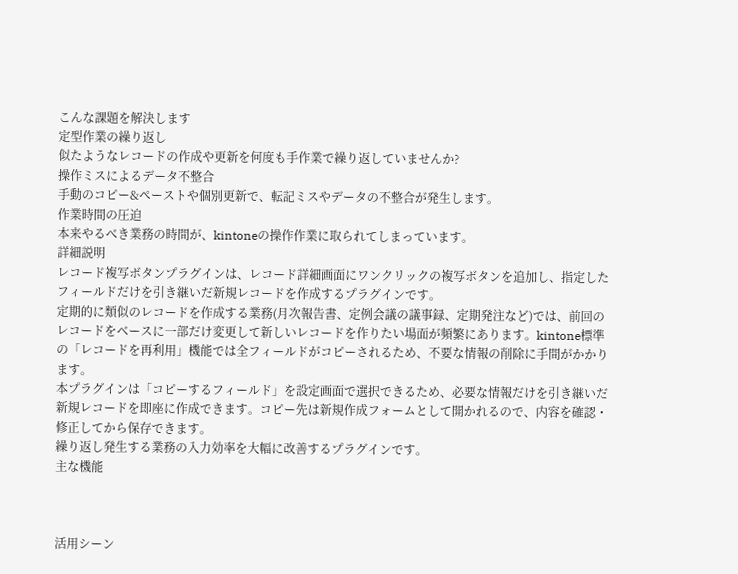こんな課題を解決します
定型作業の繰り返し
似たようなレコードの作成や更新を何度も手作業で繰り返していませんか?
操作ミスによるデータ不整合
手動のコピー&ペーストや個別更新で、転記ミスやデータの不整合が発生します。
作業時間の圧迫
本来やるべき業務の時間が、kintoneの操作作業に取られてしまっています。
詳細説明
レコード複写ボタンプラグインは、レコード詳細画面にワンクリックの複写ボタンを追加し、指定したフィールドだけを引き継いだ新規レコードを作成するプラグインです。
定期的に類似のレコードを作成する業務(月次報告書、定例会議の議事録、定期発注など)では、前回のレコードをベースに一部だけ変更して新しいレコードを作りたい場面が頻繁にあります。kintone標準の「レコードを再利用」機能では全フィールドがコピーされるため、不要な情報の削除に手間がかかります。
本プラグインは「コピーするフィールド」を設定画面で選択できるため、必要な情報だけを引き継いだ新規レコードを即座に作成できます。コピー先は新規作成フォームとして開かれるので、内容を確認・修正してから保存できます。
繰り返し発生する業務の入力効率を大幅に改善するプラグインです。
主な機能



活用シーン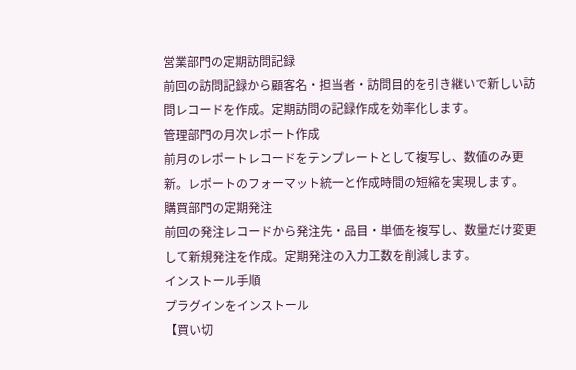営業部門の定期訪問記録
前回の訪問記録から顧客名・担当者・訪問目的を引き継いで新しい訪問レコードを作成。定期訪問の記録作成を効率化します。
管理部門の月次レポート作成
前月のレポートレコードをテンプレートとして複写し、数値のみ更新。レポートのフォーマット統一と作成時間の短縮を実現します。
購買部門の定期発注
前回の発注レコードから発注先・品目・単価を複写し、数量だけ変更して新規発注を作成。定期発注の入力工数を削減します。
インストール手順
プラグインをインストール
【買い切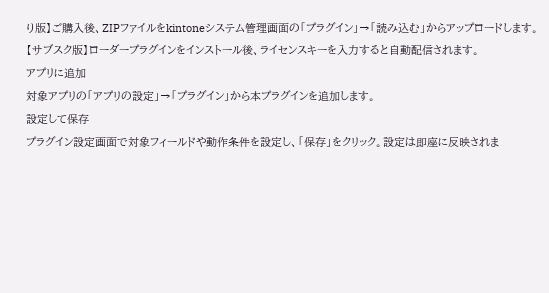り版】ご購入後、ZIPファイルをkintoneシステム管理画面の「プラグイン」→「読み込む」からアップロードします。
【サブスク版】ローダープラグインをインストール後、ライセンスキーを入力すると自動配信されます。
アプリに追加
対象アプリの「アプリの設定」→「プラグイン」から本プラグインを追加します。
設定して保存
プラグイン設定画面で対象フィールドや動作条件を設定し、「保存」をクリック。設定は即座に反映されま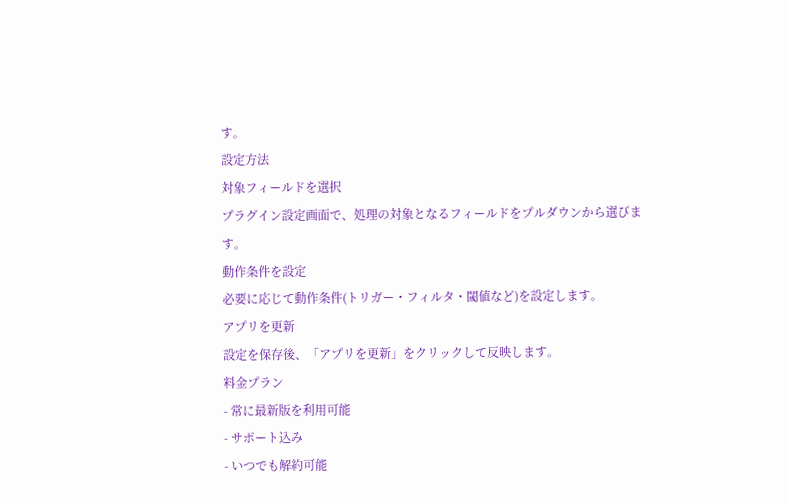す。
設定方法
対象フィールドを選択
プラグイン設定画面で、処理の対象となるフィールドをプルダウンから選びます。
動作条件を設定
必要に応じて動作条件(トリガー・フィルタ・閾値など)を設定します。
アプリを更新
設定を保存後、「アプリを更新」をクリックして反映します。
料金プラン
- 常に最新版を利用可能
- サポート込み
- いつでも解約可能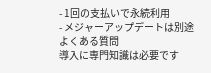- 1回の支払いで永続利用
- メジャーアップデートは別途
よくある質問
導入に専門知識は必要です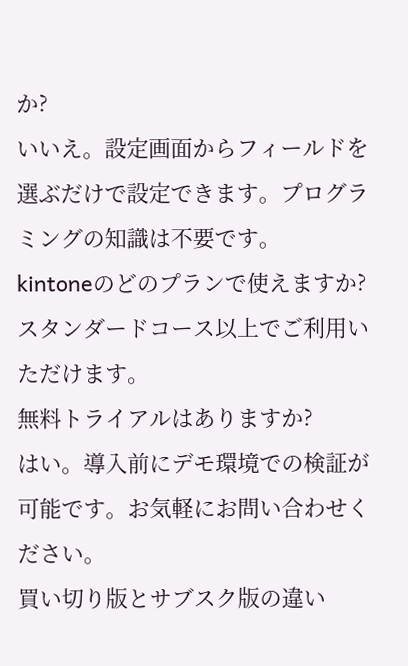か?
いいえ。設定画面からフィールドを選ぶだけで設定できます。プログラミングの知識は不要です。
kintoneのどのプランで使えますか?
スタンダードコース以上でご利用いただけます。
無料トライアルはありますか?
はい。導入前にデモ環境での検証が可能です。お気軽にお問い合わせください。
買い切り版とサブスク版の違い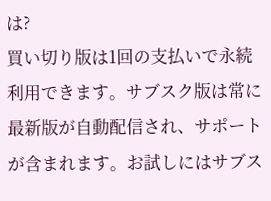は?
買い切り版は1回の支払いで永続利用できます。サブスク版は常に最新版が自動配信され、サポートが含まれます。お試しにはサブス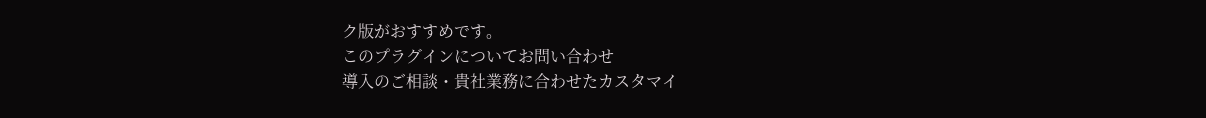ク版がおすすめです。
このプラグインについてお問い合わせ
導入のご相談・貴社業務に合わせたカスタマイ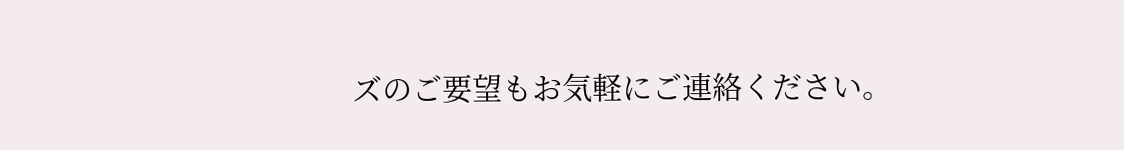ズのご要望もお気軽にご連絡ください。